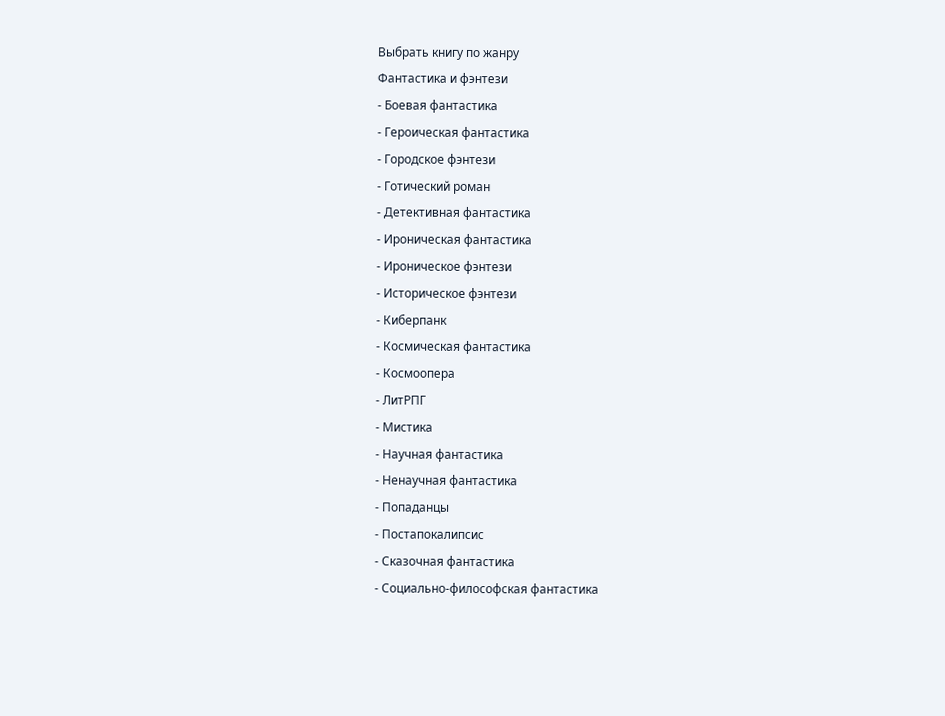Выбрать книгу по жанру
Фантастика и фэнтези
- Боевая фантастика
- Героическая фантастика
- Городское фэнтези
- Готический роман
- Детективная фантастика
- Ироническая фантастика
- Ироническое фэнтези
- Историческое фэнтези
- Киберпанк
- Космическая фантастика
- Космоопера
- ЛитРПГ
- Мистика
- Научная фантастика
- Ненаучная фантастика
- Попаданцы
- Постапокалипсис
- Сказочная фантастика
- Социально-философская фантастика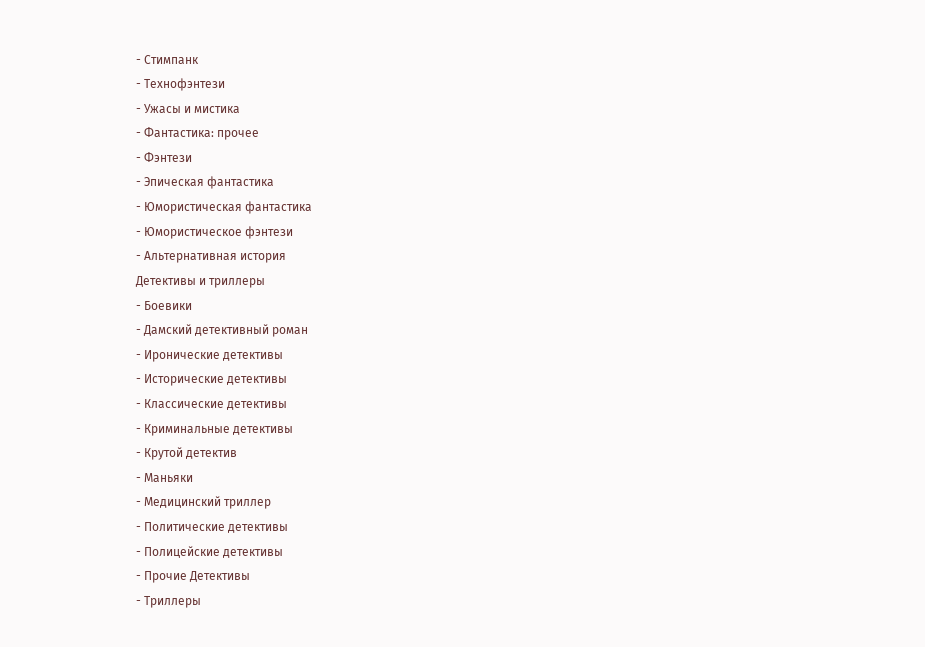- Стимпанк
- Технофэнтези
- Ужасы и мистика
- Фантастика: прочее
- Фэнтези
- Эпическая фантастика
- Юмористическая фантастика
- Юмористическое фэнтези
- Альтернативная история
Детективы и триллеры
- Боевики
- Дамский детективный роман
- Иронические детективы
- Исторические детективы
- Классические детективы
- Криминальные детективы
- Крутой детектив
- Маньяки
- Медицинский триллер
- Политические детективы
- Полицейские детективы
- Прочие Детективы
- Триллеры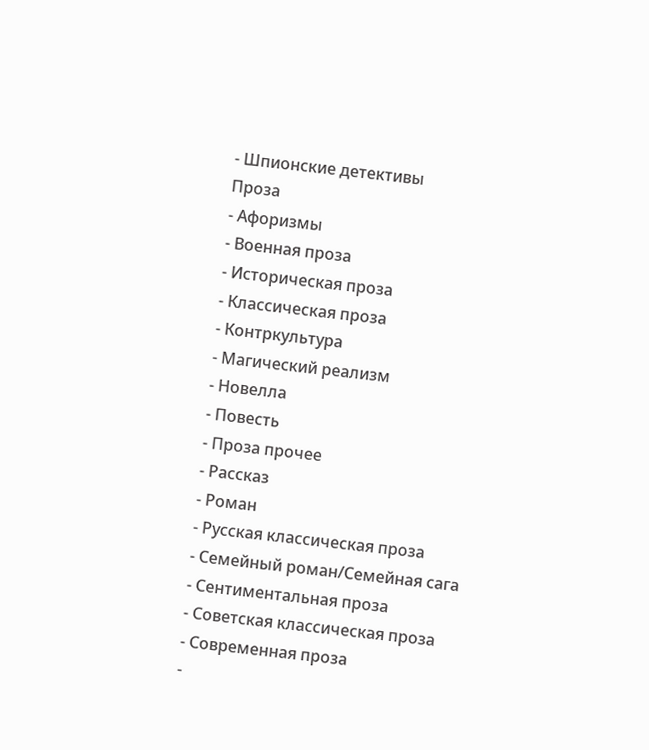- Шпионские детективы
Проза
- Афоризмы
- Военная проза
- Историческая проза
- Классическая проза
- Контркультура
- Магический реализм
- Новелла
- Повесть
- Проза прочее
- Рассказ
- Роман
- Русская классическая проза
- Семейный роман/Семейная сага
- Сентиментальная проза
- Советская классическая проза
- Современная проза
-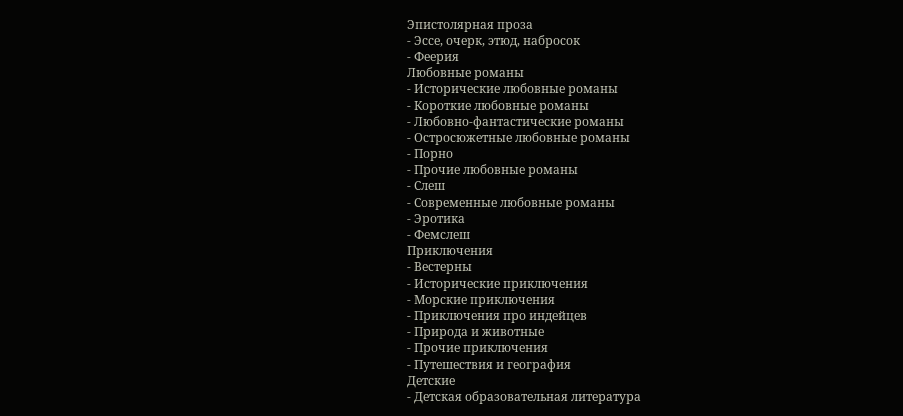Эпистолярная проза
- Эссе, очерк, этюд, набросок
- Феерия
Любовные романы
- Исторические любовные романы
- Короткие любовные романы
- Любовно-фантастические романы
- Остросюжетные любовные романы
- Порно
- Прочие любовные романы
- Слеш
- Современные любовные романы
- Эротика
- Фемслеш
Приключения
- Вестерны
- Исторические приключения
- Морские приключения
- Приключения про индейцев
- Природа и животные
- Прочие приключения
- Путешествия и география
Детские
- Детская образовательная литература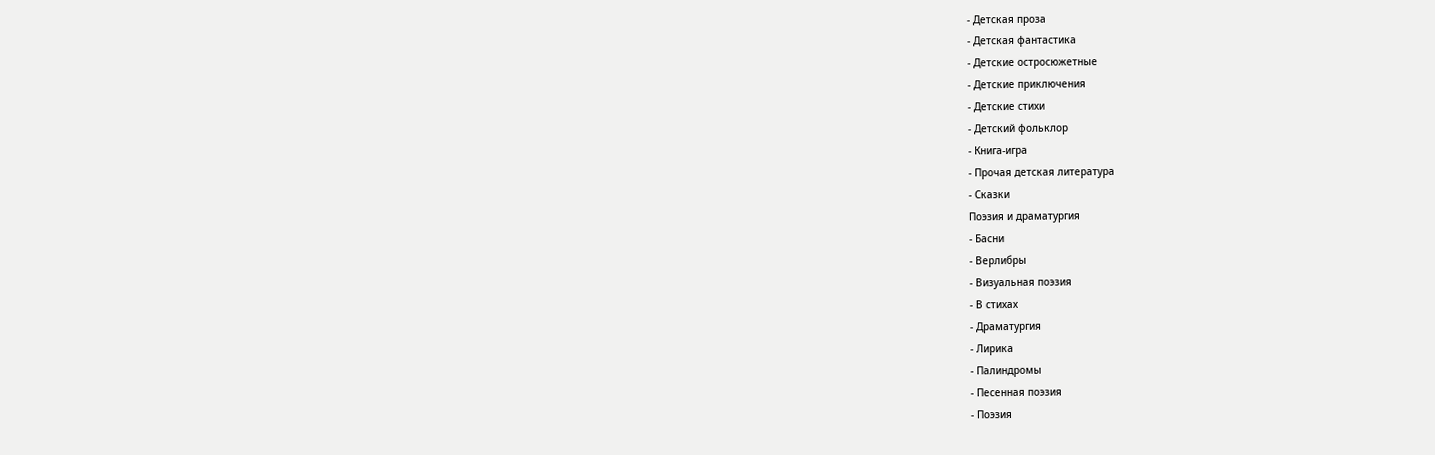- Детская проза
- Детская фантастика
- Детские остросюжетные
- Детские приключения
- Детские стихи
- Детский фольклор
- Книга-игра
- Прочая детская литература
- Сказки
Поэзия и драматургия
- Басни
- Верлибры
- Визуальная поэзия
- В стихах
- Драматургия
- Лирика
- Палиндромы
- Песенная поэзия
- Поэзия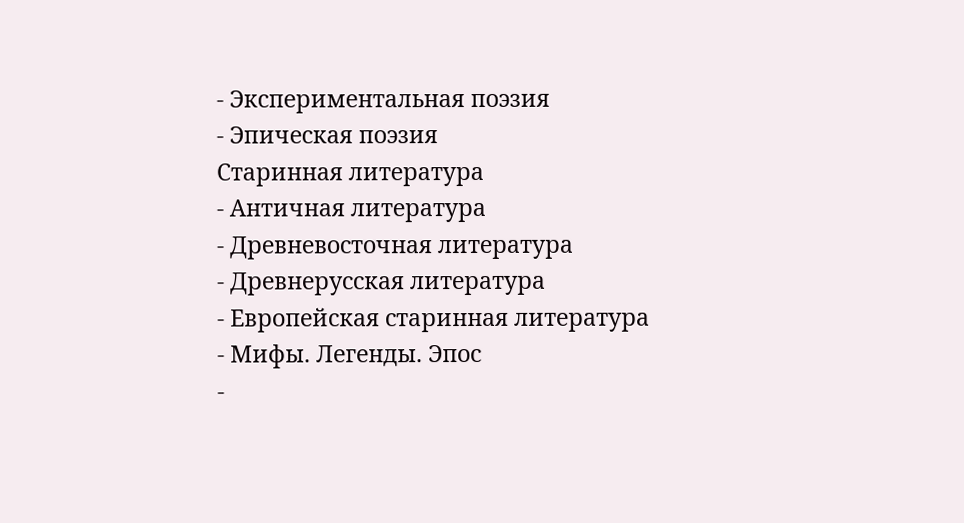- Экспериментальная поэзия
- Эпическая поэзия
Старинная литература
- Античная литература
- Древневосточная литература
- Древнерусская литература
- Европейская старинная литература
- Мифы. Легенды. Эпос
-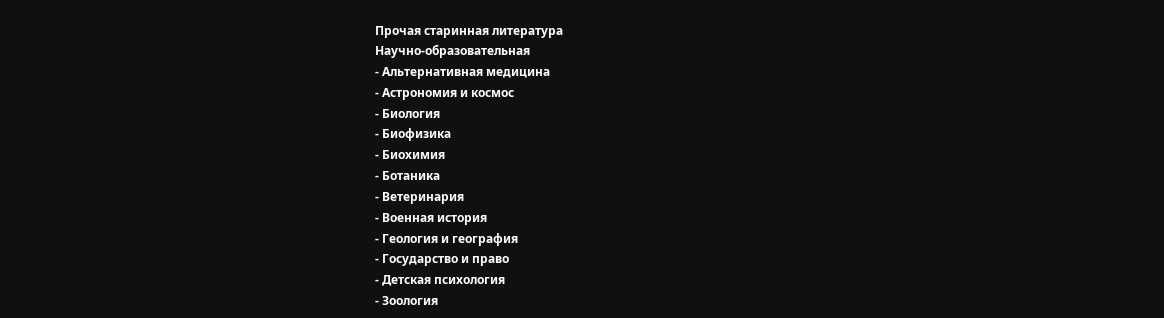Прочая старинная литература
Научно-образовательная
- Альтернативная медицина
- Астрономия и космос
- Биология
- Биофизика
- Биохимия
- Ботаника
- Ветеринария
- Военная история
- Геология и география
- Государство и право
- Детская психология
- Зоология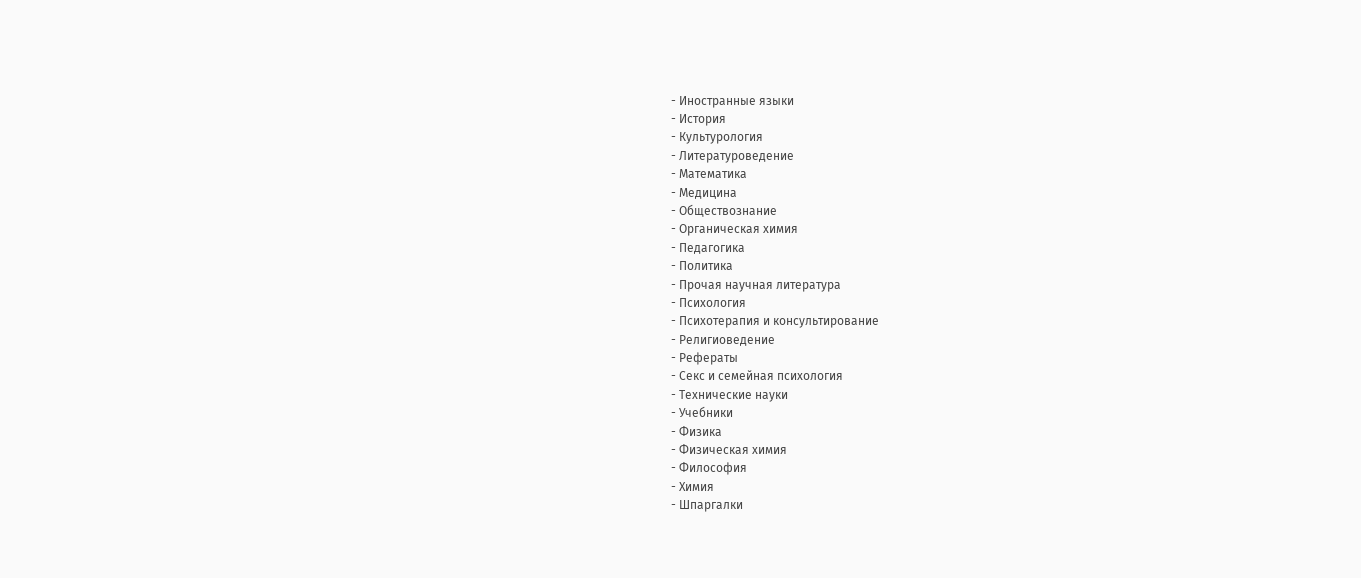- Иностранные языки
- История
- Культурология
- Литературоведение
- Математика
- Медицина
- Обществознание
- Органическая химия
- Педагогика
- Политика
- Прочая научная литература
- Психология
- Психотерапия и консультирование
- Религиоведение
- Рефераты
- Секс и семейная психология
- Технические науки
- Учебники
- Физика
- Физическая химия
- Философия
- Химия
- Шпаргалки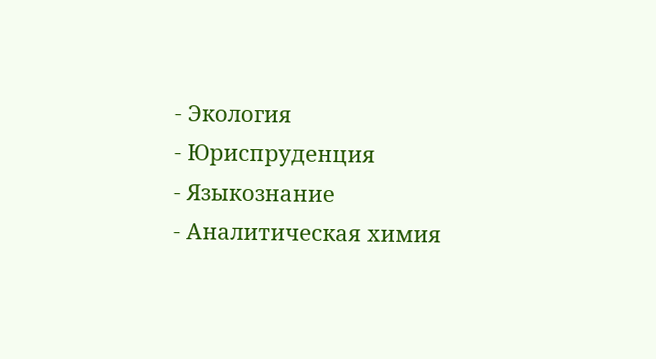- Экология
- Юриспруденция
- Языкознание
- Аналитическая химия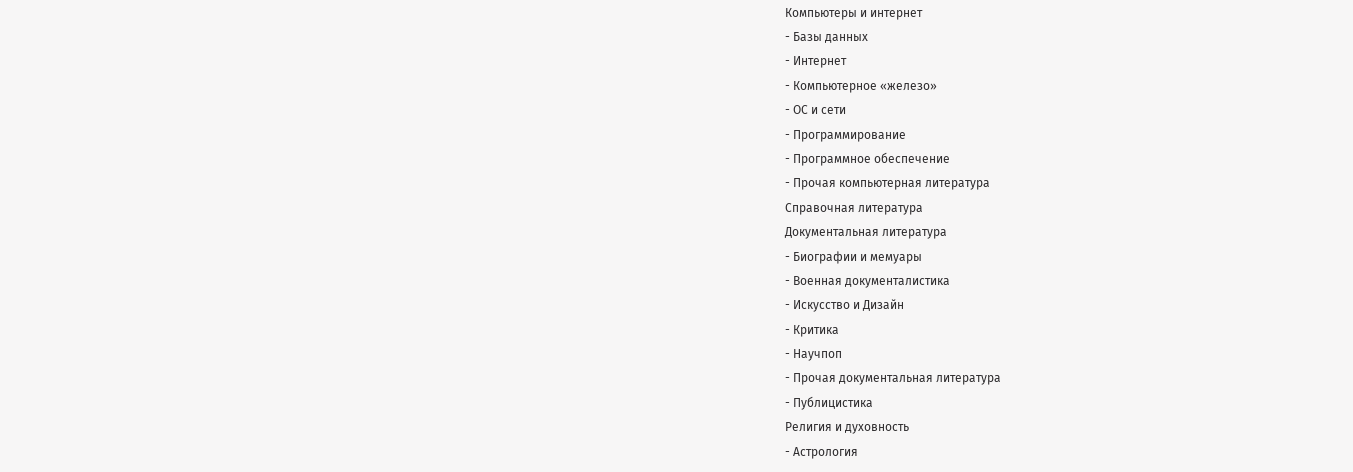Компьютеры и интернет
- Базы данных
- Интернет
- Компьютерное «железо»
- ОС и сети
- Программирование
- Программное обеспечение
- Прочая компьютерная литература
Справочная литература
Документальная литература
- Биографии и мемуары
- Военная документалистика
- Искусство и Дизайн
- Критика
- Научпоп
- Прочая документальная литература
- Публицистика
Религия и духовность
- Астрология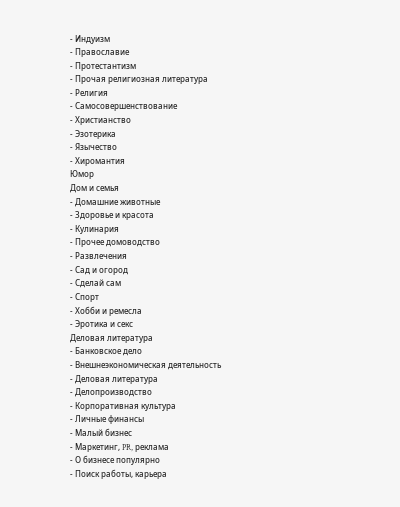- Индуизм
- Православие
- Протестантизм
- Прочая религиозная литература
- Религия
- Самосовершенствование
- Христианство
- Эзотерика
- Язычество
- Хиромантия
Юмор
Дом и семья
- Домашние животные
- Здоровье и красота
- Кулинария
- Прочее домоводство
- Развлечения
- Сад и огород
- Сделай сам
- Спорт
- Хобби и ремесла
- Эротика и секс
Деловая литература
- Банковское дело
- Внешнеэкономическая деятельность
- Деловая литература
- Делопроизводство
- Корпоративная культура
- Личные финансы
- Малый бизнес
- Маркетинг, PR, реклама
- О бизнесе популярно
- Поиск работы, карьера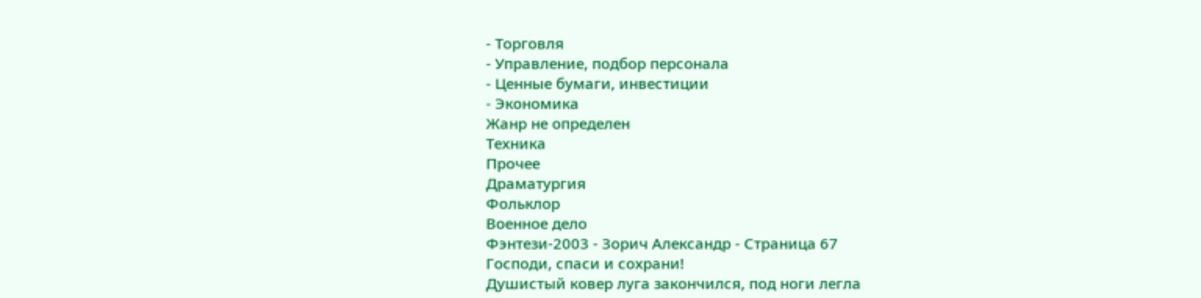- Торговля
- Управление, подбор персонала
- Ценные бумаги, инвестиции
- Экономика
Жанр не определен
Техника
Прочее
Драматургия
Фольклор
Военное дело
Фэнтези-2003 - Зорич Александр - Страница 67
Господи, спаси и сохрани!
Душистый ковер луга закончился, под ноги легла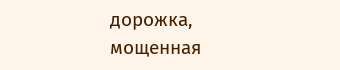дорожка, мощенная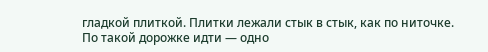гладкой плиткой. Плитки лежали стык в стык, как по ниточке. По такой дорожке идти — одно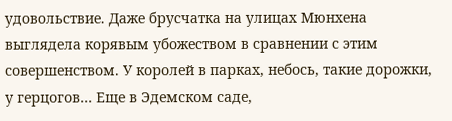удовольствие. Даже брусчатка на улицах Мюнхена выглядела корявым убожеством в сравнении с этим совершенством. У королей в парках, небось, такие дорожки, у герцогов… Еще в Эдемском саде,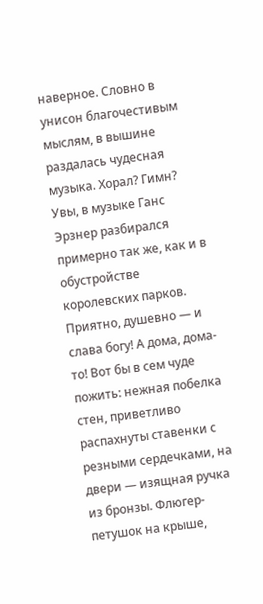наверное. Словно в унисон благочестивым мыслям, в вышине раздалась чудесная музыка. Хорал? Гимн? Увы, в музыке Ганс Эрзнер разбирался примерно так же, как и в обустройстве королевских парков. Приятно, душевно — и слава богу! А дома, дома-то! Вот бы в сем чуде пожить: нежная побелка стен, приветливо распахнуты ставенки с резными сердечками, на двери — изящная ручка из бронзы. Флюгер-петушок на крыше,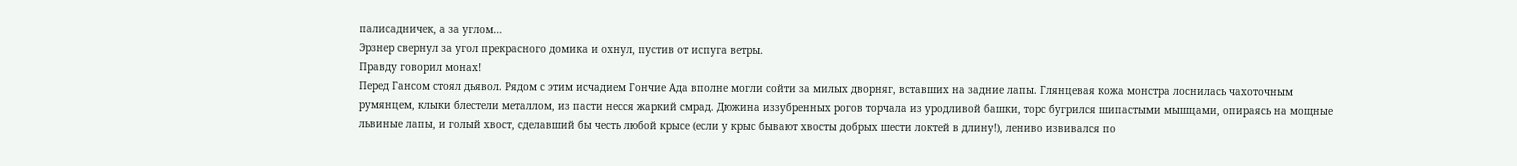палисадничек, а за углом…
Эрзнер свернул за угол прекрасного домика и охнул, пустив от испуга ветры.
Правду говорил монах!
Перед Гансом стоял дьявол. Рядом с этим исчадием Гончие Ада вполне могли сойти за милых дворняг, вставших на задние лапы. Глянцевая кожа монстра лоснилась чахоточным румянцем, клыки блестели металлом, из пасти несся жаркий смрад. Дюжина иззубренных рогов торчала из уродливой башки, торс бугрился шипастыми мышцами, опираясь на мощные львиные лапы, и голый хвост, сделавший бы честь любой крысе (если у крыс бывают хвосты добрых шести локтей в длину!), лениво извивался по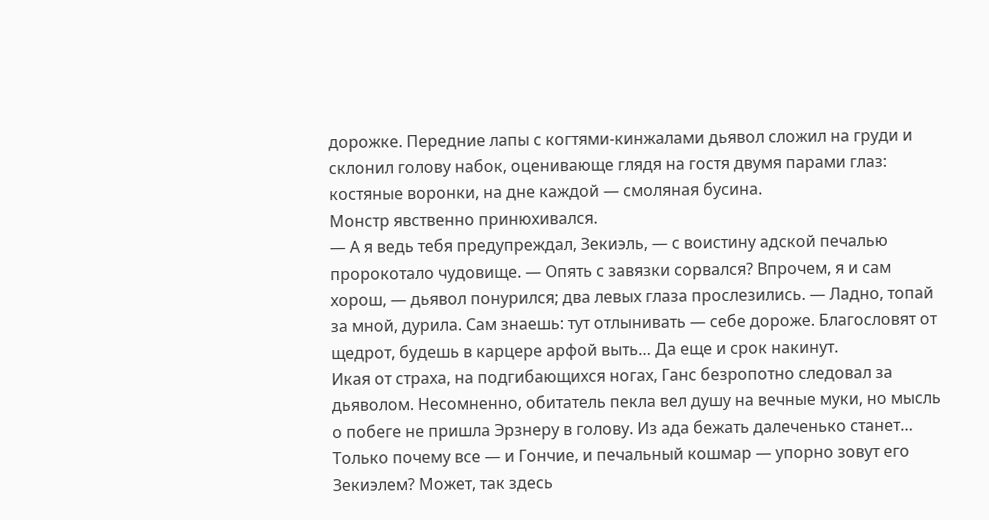дорожке. Передние лапы с когтями-кинжалами дьявол сложил на груди и склонил голову набок, оценивающе глядя на гостя двумя парами глаз: костяные воронки, на дне каждой — смоляная бусина.
Монстр явственно принюхивался.
— А я ведь тебя предупреждал, Зекиэль, — с воистину адской печалью пророкотало чудовище. — Опять с завязки сорвался? Впрочем, я и сам хорош, — дьявол понурился; два левых глаза прослезились. — Ладно, топай за мной, дурила. Сам знаешь: тут отлынивать — себе дороже. Благословят от щедрот, будешь в карцере арфой выть… Да еще и срок накинут.
Икая от страха, на подгибающихся ногах, Ганс безропотно следовал за дьяволом. Несомненно, обитатель пекла вел душу на вечные муки, но мысль о побеге не пришла Эрзнеру в голову. Из ада бежать далеченько станет… Только почему все — и Гончие, и печальный кошмар — упорно зовут его Зекиэлем? Может, так здесь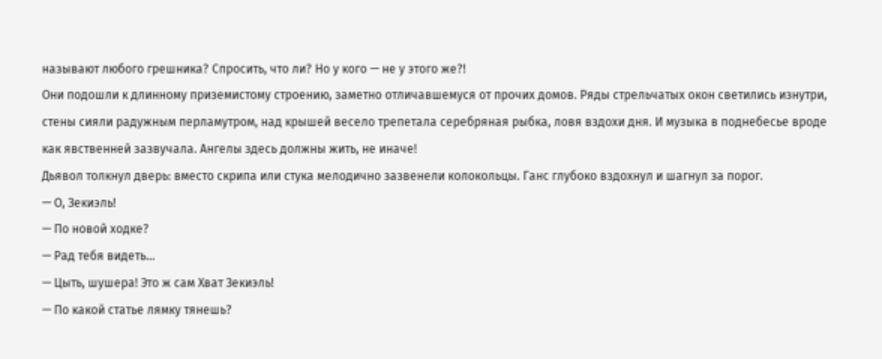называют любого грешника? Спросить, что ли? Но у кого — не у этого же?!
Они подошли к длинному приземистому строению, заметно отличавшемуся от прочих домов. Ряды стрельчатых окон светились изнутри, стены сияли радужным перламутром, над крышей весело трепетала серебряная рыбка, ловя вздохи дня. И музыка в поднебесье вроде как явственней зазвучала. Ангелы здесь должны жить, не иначе!
Дьявол толкнул дверь: вместо скрипа или стука мелодично зазвенели колокольцы. Ганс глубоко вздохнул и шагнул за порог.
— О, Зекиэль!
— По новой ходке?
— Рад тебя видеть…
— Цыть, шушера! Это ж сам Хват Зекиэль!
— По какой статье лямку тянешь?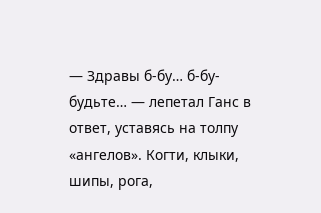— Здравы б-бу… б-бу-будьте… — лепетал Ганс в ответ, уставясь на толпу «ангелов». Когти, клыки, шипы, рога,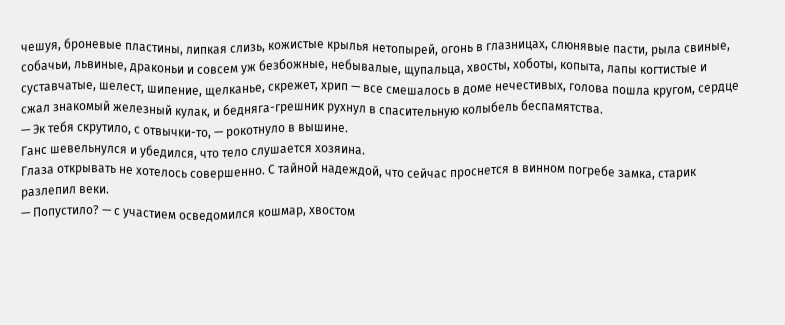чешуя, броневые пластины, липкая слизь, кожистые крылья нетопырей, огонь в глазницах, слюнявые пасти, рыла свиные, собачьи, львиные, драконьи и совсем уж безбожные, небывалые, щупальца, хвосты, хоботы, копыта, лапы когтистые и суставчатые, шелест, шипение, щелканье, скрежет, хрип — все смешалось в доме нечестивых, голова пошла кругом, сердце сжал знакомый железный кулак, и бедняга-грешник рухнул в спасительную колыбель беспамятства.
— Эк тебя скрутило, с отвычки-то, — рокотнуло в вышине.
Ганс шевельнулся и убедился, что тело слушается хозяина.
Глаза открывать не хотелось совершенно. С тайной надеждой, что сейчас проснется в винном погребе замка, старик разлепил веки.
— Попустило? — с участием осведомился кошмар, хвостом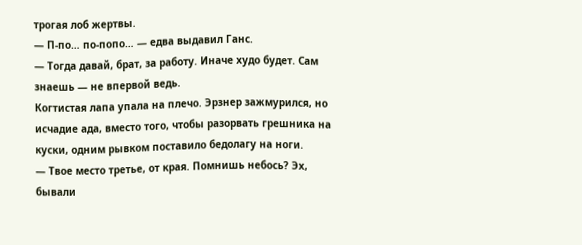трогая лоб жертвы.
— П-по… по-попо… — едва выдавил Ганс.
— Тогда давай, брат, за работу. Иначе худо будет. Сам знаешь — не впервой ведь.
Когтистая лапа упала на плечо. Эрзнер зажмурился, но исчадие ада, вместо того, чтобы разорвать грешника на куски, одним рывком поставило бедолагу на ноги.
— Твое место третье, от края. Помнишь небось? Эх, бывали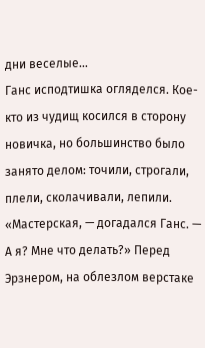дни веселые…
Ганс исподтишка огляделся. Кое-кто из чудищ косился в сторону новичка, но большинство было занято делом: точили, строгали, плели, сколачивали, лепили. «Мастерская, — догадался Ганс. — А я? Мне что делать?» Перед Эрзнером, на облезлом верстаке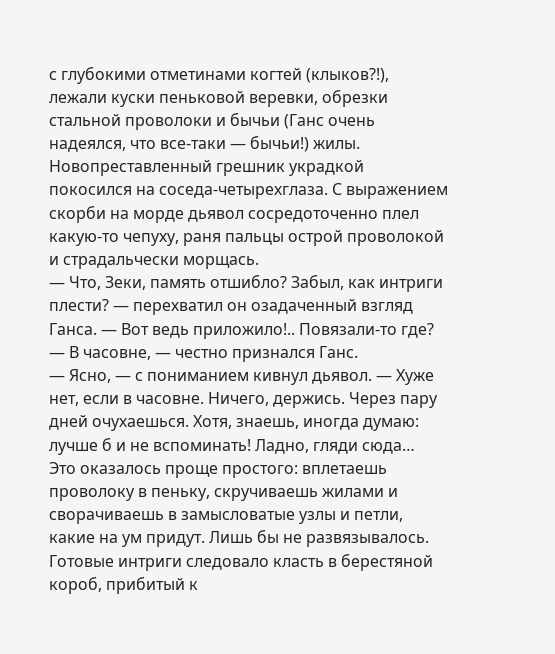с глубокими отметинами когтей (клыков?!), лежали куски пеньковой веревки, обрезки стальной проволоки и бычьи (Ганс очень надеялся, что все-таки — бычьи!) жилы. Новопреставленный грешник украдкой покосился на соседа-четырехглаза. С выражением скорби на морде дьявол сосредоточенно плел какую-то чепуху, раня пальцы острой проволокой и страдальчески морщась.
— Что, Зеки, память отшибло? Забыл, как интриги плести? — перехватил он озадаченный взгляд Ганса. — Вот ведь приложило!.. Повязали-то где?
— В часовне, — честно признался Ганс.
— Ясно, — с пониманием кивнул дьявол. — Хуже нет, если в часовне. Ничего, держись. Через пару дней очухаешься. Хотя, знаешь, иногда думаю: лучше б и не вспоминать! Ладно, гляди сюда…
Это оказалось проще простого: вплетаешь проволоку в пеньку, скручиваешь жилами и сворачиваешь в замысловатые узлы и петли, какие на ум придут. Лишь бы не развязывалось. Готовые интриги следовало класть в берестяной короб, прибитый к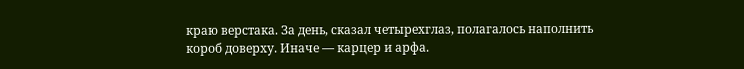краю верстака. За день, сказал четырехглаз, полагалось наполнить короб доверху. Иначе — карцер и арфа.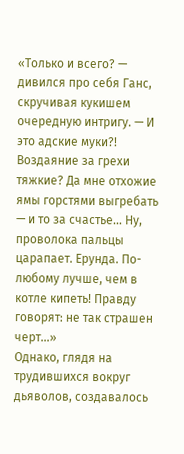«Только и всего? — дивился про себя Ганс, скручивая кукишем очередную интригу. — И это адские муки?! Воздаяние за грехи тяжкие? Да мне отхожие ямы горстями выгребать — и то за счастье… Ну, проволока пальцы царапает. Ерунда. По-любому лучше, чем в котле кипеть! Правду говорят: не так страшен черт…»
Однако, глядя на трудившихся вокруг дьяволов, создавалось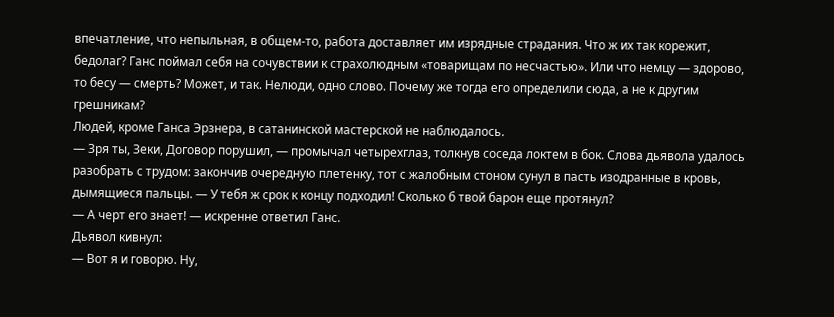впечатление, что непыльная, в общем-то, работа доставляет им изрядные страдания. Что ж их так корежит, бедолаг? Ганс поймал себя на сочувствии к страхолюдным «товарищам по несчастью». Или что немцу — здорово, то бесу — смерть? Может, и так. Нелюди, одно слово. Почему же тогда его определили сюда, а не к другим грешникам?
Людей, кроме Ганса Эрзнера, в сатанинской мастерской не наблюдалось.
— Зря ты, Зеки, Договор порушил, — промычал четырехглаз, толкнув соседа локтем в бок. Слова дьявола удалось разобрать с трудом: закончив очередную плетенку, тот с жалобным стоном сунул в пасть изодранные в кровь, дымящиеся пальцы. — У тебя ж срок к концу подходил! Сколько б твой барон еще протянул?
— А черт его знает! — искренне ответил Ганс.
Дьявол кивнул:
— Вот я и говорю. Ну,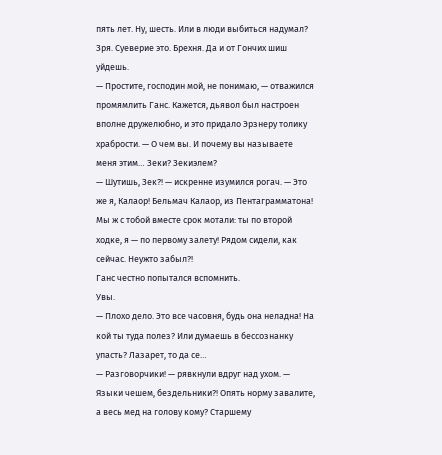пять лет. Ну, шесть. Или в люди выбиться надумал? Зря. Суеверие это. Брехня. Да и от Гончих шиш уйдешь.
— Простите, господин мой, не понимаю, — отважился промямлить Ганс. Кажется, дьявол был настроен вполне дружелюбно, и это придало Эрзнеру толику храбрости. — О чем вы. И почему вы называете меня этим… Зеки? Зекиэлем?
— Шутишь, Зек?! — искренне изумился рогач. — Это же я, Калаор! Бельмач Калаор, из Пентаграмматона! Мы ж с тобой вместе срок мотали: ты по второй ходке, я — по первому залету! Рядом сидели, как сейчас. Неужто забыл?!
Ганс честно попытался вспомнить.
Увы.
— Плохо дело. Это все часовня, будь она неладна! На кой ты туда полез? Или думаешь в бессознанку упасть? Лазарет, то да се…
— Разговорчики! — рявкнули вдруг над ухом. — Языки чешем, бездельники?! Опять норму завалите, а весь мед на голову кому? Старшему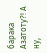барака Азатоту?! А ну,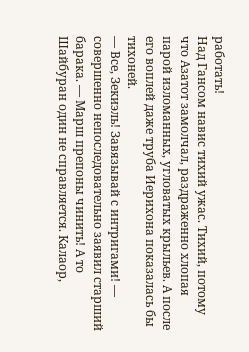работать!
Над Гансом навис тихий ужас. Тихий, потому что Азатот замолчал, раздраженно хлопая парой изломанных, угловатых крыльев. А после его воплей даже труба Иерихона показалась бы тихоней.
— Все, Зекиэль! Завязывай с интригами! — совершенно непоследовательно заявил старший барака. — Марш препоны чинить! А то Шайбуран один не справляется. Калаор,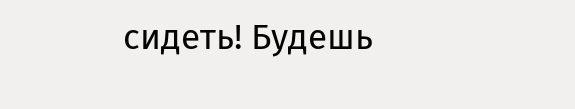сидеть! Будешь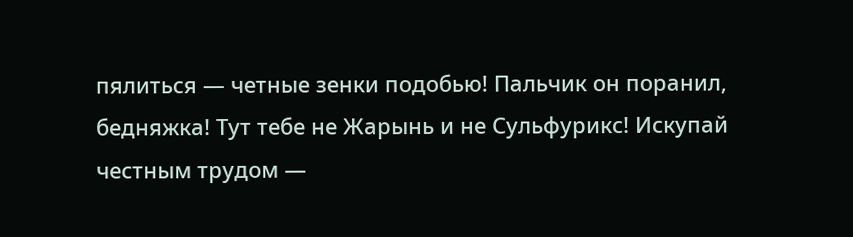пялиться — четные зенки подобью! Пальчик он поранил, бедняжка! Тут тебе не Жарынь и не Сульфурикс! Искупай честным трудом —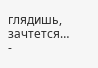глядишь, зачтется…
-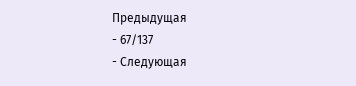Предыдущая
- 67/137
- Следующая